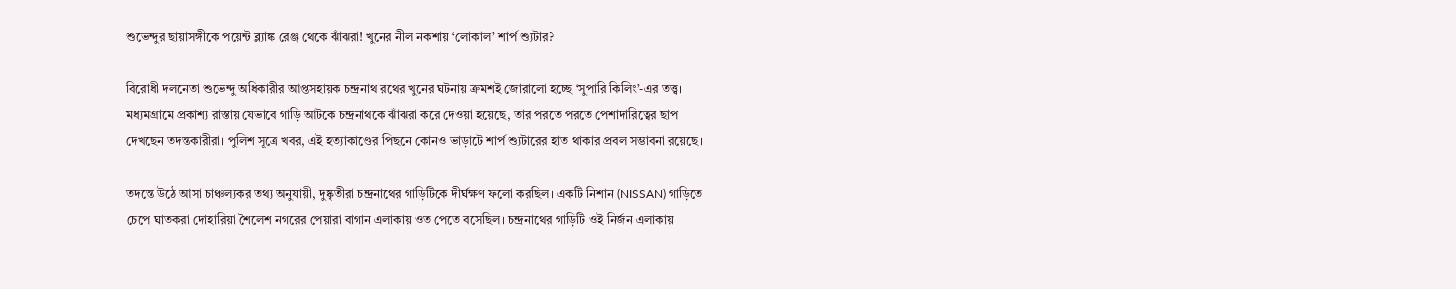শুভেন্দুর ছায়াসঙ্গীকে পয়েন্ট ব্ল্যাঙ্ক রেঞ্জ থেকে ঝাঁঝরা! খুনের নীল নকশায় ‘লোকাল’ শার্প শ্যুটার?

বিরোধী দলনেতা শুভেন্দু অধিকারীর আপ্তসহায়ক চন্দ্রনাথ রথের খুনের ঘটনায় ক্রমশই জোরালো হচ্ছে ‘সুপারি কিলিং’-এর তত্ত্ব। মধ্যমগ্রামে প্রকাশ্য রাস্তায় যেভাবে গাড়ি আটকে চন্দ্রনাথকে ঝাঁঝরা করে দেওয়া হয়েছে, তার পরতে পরতে পেশাদারিত্বের ছাপ দেখছেন তদন্তকারীরা। পুলিশ সূত্রে খবর, এই হত্যাকাণ্ডের পিছনে কোনও ভাড়াটে শার্প শ্যুটারের হাত থাকার প্রবল সম্ভাবনা রয়েছে।

তদন্তে উঠে আসা চাঞ্চল্যকর তথ্য অনুযায়ী, দুষ্কৃতীরা চন্দ্রনাথের গাড়িটিকে দীর্ঘক্ষণ ফলো করছিল। একটি নিশান (NISSAN) গাড়িতে চেপে ঘাতকরা দোহারিয়া শৈলেশ নগরের পেয়ারা বাগান এলাকায় ওত পেতে বসেছিল। চন্দ্রনাথের গাড়িটি ওই নির্জন এলাকায়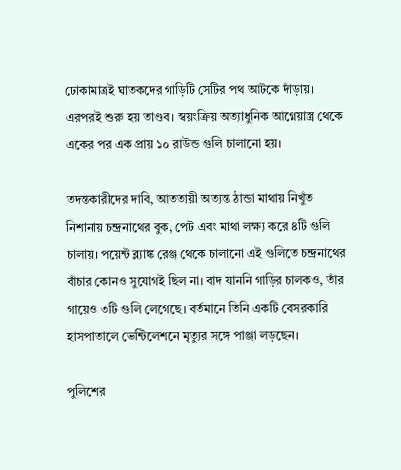ঢোকামাত্রই ঘাতকদের গাড়িটি সেটির পথ আটকে দাঁড়ায়। এরপরই শুরু হয় তাণ্ডব। স্বয়ংক্রিয় অত্যাধুনিক আগ্নেয়াস্ত্র থেকে একের পর এক প্রায় ১০ রাউন্ড গুলি চালানো হয়।

তদন্তকারীদের দাবি, আততায়ী অত্যন্ত ঠান্ডা মাথায় নিখুঁত নিশানায় চন্দ্রনাথের বুক, পেট এবং মাথা লক্ষ্য করে ৪টি গুলি চালায়। পয়েন্ট ব্ল্যাঙ্ক রেঞ্জ থেকে চালানো এই গুলিতে চন্দ্রনাথের বাঁচার কোনও সুযোগই ছিল না। বাদ যাননি গাড়ির চালকও, তাঁর গায়েও ৩টি গুলি লেগেছে। বর্তমানে তিনি একটি বেসরকারি হাসপাতালে ভেন্টিলেশনে মৃত্যুর সঙ্গে পাঞ্জা লড়ছেন।

পুলিশের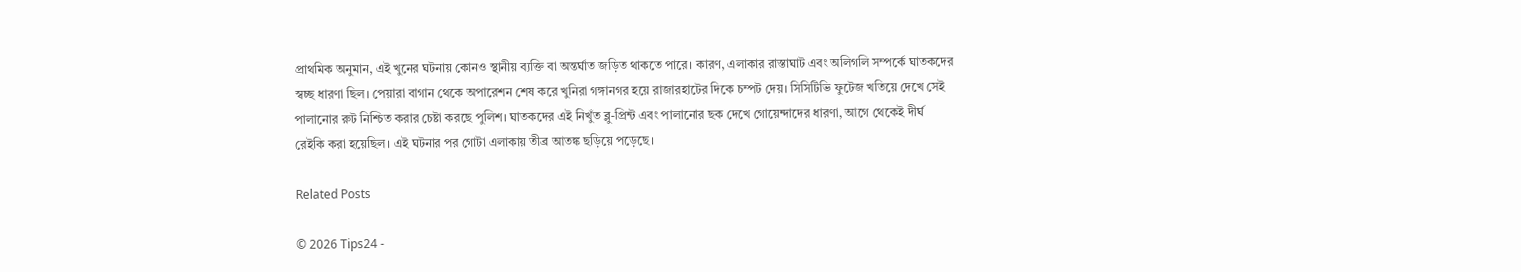প্রাথমিক অনুমান, এই খুনের ঘটনায় কোনও স্থানীয় ব্যক্তি বা অন্তর্ঘাত জড়িত থাকতে পারে। কারণ, এলাকার রাস্তাঘাট এবং অলিগলি সম্পর্কে ঘাতকদের স্বচ্ছ ধারণা ছিল। পেয়ারা বাগান থেকে অপারেশন শেষ করে খুনিরা গঙ্গানগর হয়ে রাজারহাটের দিকে চম্পট দেয়। সিসিটিভি ফুটেজ খতিয়ে দেখে সেই পালানোর রুট নিশ্চিত করার চেষ্টা করছে পুলিশ। ঘাতকদের এই নিখুঁত ব্লু-প্রিন্ট এবং পালানোর ছক দেখে গোয়েন্দাদের ধারণা, আগে থেকেই দীর্ঘ রেইকি করা হয়েছিল। এই ঘটনার পর গোটা এলাকায় তীব্র আতঙ্ক ছড়িয়ে পড়েছে।

Related Posts

© 2026 Tips24 -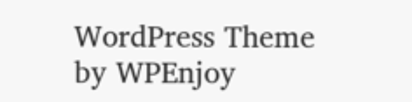WordPress Theme by WPEnjoy